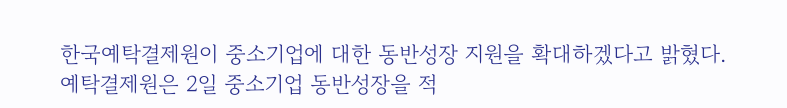한국예탁결제원이 중소기업에 대한 동반성장 지원을 확대하겠다고 밝혔다.
예탁결제원은 2일 중소기업 동반성장을 적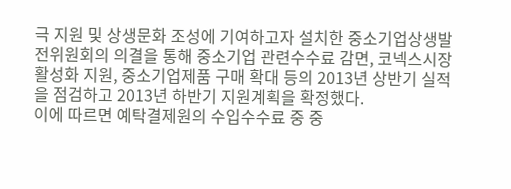극 지원 및 상생문화 조성에 기여하고자 설치한 중소기업상생발전위원회의 의결을 통해 중소기업 관련수수료 감면, 코넥스시장 활성화 지원, 중소기업제품 구매 확대 등의 2013년 상반기 실적을 점검하고 2013년 하반기 지원계획을 확정했다.
이에 따르면 예탁결제원의 수입수수료 중 중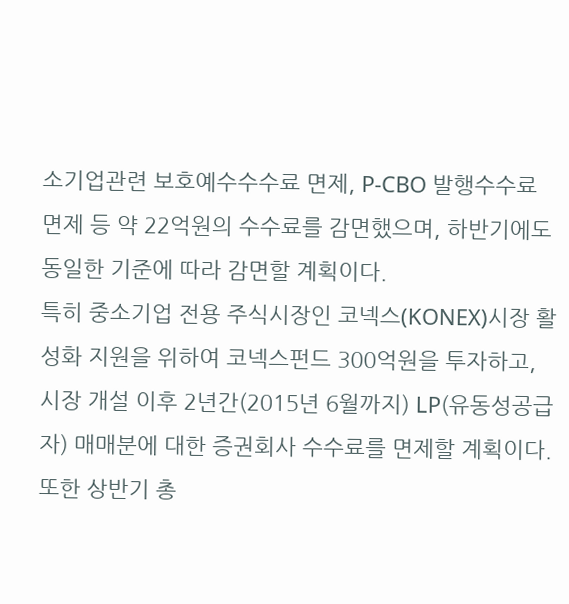소기업관련 보호예수수수료 면제, P-CBO 발행수수료 면제 등 약 22억원의 수수료를 감면했으며, 하반기에도 동일한 기준에 따라 감면할 계획이다.
특히 중소기업 전용 주식시장인 코넥스(KONEX)시장 활성화 지원을 위하여 코넥스펀드 300억원을 투자하고, 시장 개설 이후 2년간(2015년 6월까지) LP(유동성공급자) 매매분에 대한 증권회사 수수료를 면제할 계획이다.
또한 상반기 총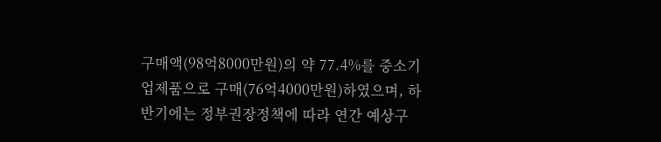구매액(98억8000만원)의 약 77.4%를 중소기업제품으로 구매(76억4000만원)하였으며, 하반기에는 정부권장정책에 따라 연간 예상구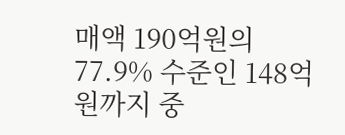매액 190억원의 77.9% 수준인 148억원까지 중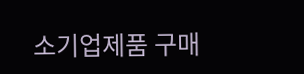소기업제품 구매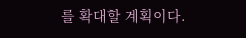를 확대할 계획이다.